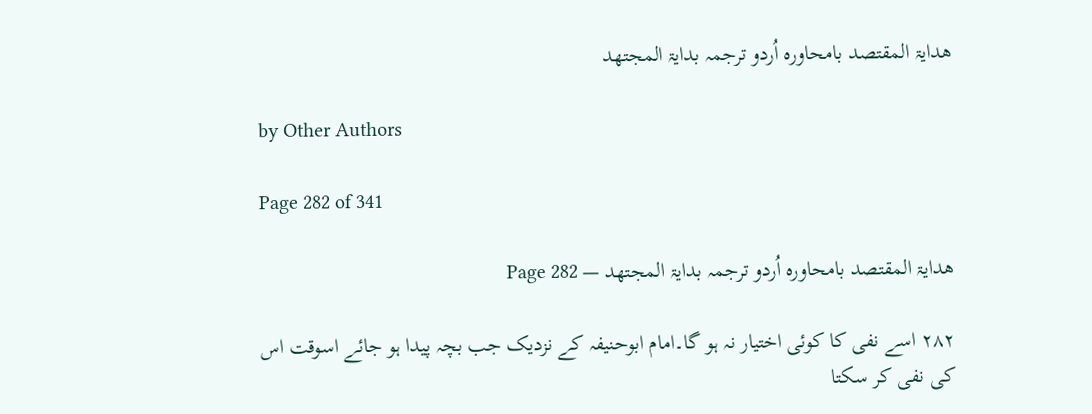ھدایۃ المقتصد بامحاورہ اُردو ترجمہ بدایۃ المجتھد

by Other Authors

Page 282 of 341

ھدایۃ المقتصد بامحاورہ اُردو ترجمہ بدایۃ المجتھد — Page 282

۲۸۲ اسے نفی کا کوئی اختیار نہ ہو گا۔امام ابوحنیفہ کے نزدیک جب بچہ پیدا ہو جائے اسوقت اس کی نفی کر سکتا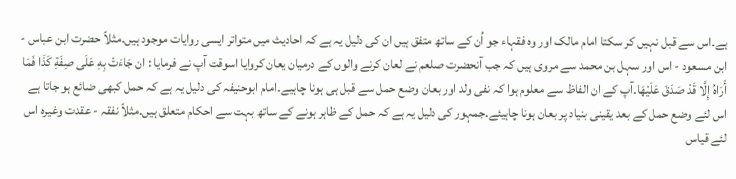ہے۔اس سے قبل نہیں کر سکتا امام مالک اور وہ فقہاء جو اُن کے ساتھ متفق ہیں ان کی دلیل یہ ہے کہ احادیث میں متواتر ایسی روایات موجود ہیں۔مثلاً حضرت ابن عباس - ابن مسعود - اس اور سہل بن محمد سے مروی ہیں کہ جب آنحضرت صلعم نے لعان کرنے والوں کے درمیان یعان کروایا اسوقت آپ نے فرمایا : ان جَاءَتْ بِهِ عَلَى صِفَةِ كَذَا فَمَا أَرَاهُ إِلَّا قَدْ صَدَقَ عَلَيْهَا۔آپ کے ان الفاظ سے معلوم ہوا کہ نفی ولد اور بعان وضع حمل سے قبل ہی ہونا چاہیے۔امام ابوحنیفہ کی دلیل یہ ہے کہ حمل کبھی ضائع ہو جاتا ہے اس لئے وضع حمل کے بعد یقینی بنیاد پر بعان ہونا چاہیئے۔جمہور کی دلیل یہ ہے کہ حمل کے ظاہر ہونے کے ساتھ بہت سے احکام متعلق ہیں۔مثلاً نفقہ - عقدت وغیرہ اس لئے قیاس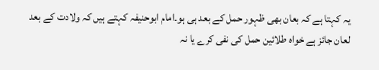یہ کہتا ہے کہ بعان بھی ظہور حمل کے بعد ہی ہو۔امام ابوحنیفہ کہتے ہیں کہ ولادت کے بعد لعان جائز ہے خواہ طلائین حمل کی نفی کرے یا نہ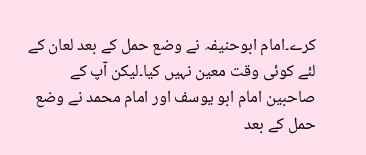کرے۔امام ابوحنیفہ نے وضع حمل کے بعد لعان کے لئے کوئی وقت معین نہیں کیا۔لیکن آپ کے صاحبین امام ابو یوسف اور امام محمد نے وضع حمل کے بعد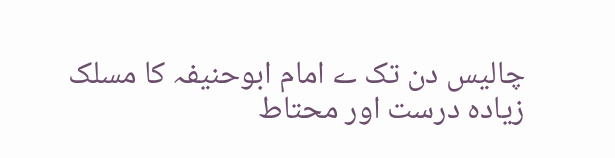چالیس دن تک ے امام ابوحنیفہ کا مسلک زیادہ درست اور محتاط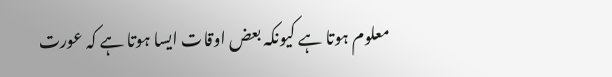معلوم ہوتا ہے کیونکہ بعض اوقات ایسا ہوتا ہے کہ عورت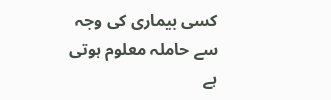کسی بیماری کی وجہ سے حاملہ معلوم ہوتی ہے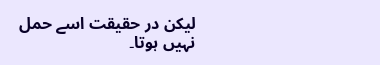لیکن در حقیقت اسے حمل نہیں ہوتا۔